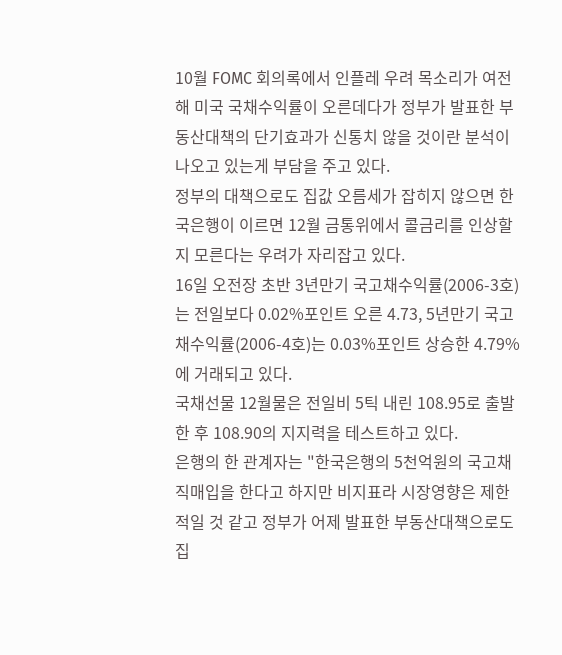10월 FOMC 회의록에서 인플레 우려 목소리가 여전해 미국 국채수익률이 오른데다가 정부가 발표한 부동산대책의 단기효과가 신통치 않을 것이란 분석이 나오고 있는게 부담을 주고 있다.
정부의 대책으로도 집값 오름세가 잡히지 않으면 한국은행이 이르면 12월 금통위에서 콜금리를 인상할지 모른다는 우려가 자리잡고 있다.
16일 오전장 초반 3년만기 국고채수익률(2006-3호)는 전일보다 0.02%포인트 오른 4.73, 5년만기 국고채수익률(2006-4호)는 0.03%포인트 상승한 4.79%에 거래되고 있다.
국채선물 12월물은 전일비 5틱 내린 108.95로 출발한 후 108.90의 지지력을 테스트하고 있다.
은행의 한 관계자는 "한국은행의 5천억원의 국고채직매입을 한다고 하지만 비지표라 시장영향은 제한적일 것 같고 정부가 어제 발표한 부동산대책으로도 집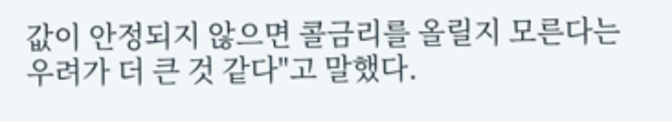값이 안정되지 않으면 콜금리를 올릴지 모른다는 우려가 더 큰 것 같다"고 말했다.